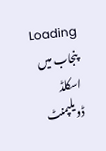Loading
پنجاب میں اسکلڈ ڈویلپمنٹ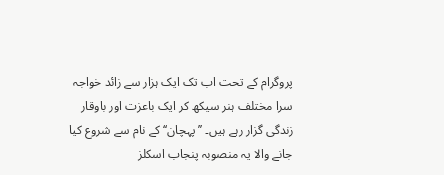پروگرام کے تحت اب تک ایک ہزار سے زائد خواجہ سرا مختلف ہنر سیکھ کر ایک باعزت اور باوقار زندگی گزار رہے ہیں۔ ’’پہچان‘‘ کے نام سے شروع کیا جانے والا یہ منصوبہ پنجاب اسکلز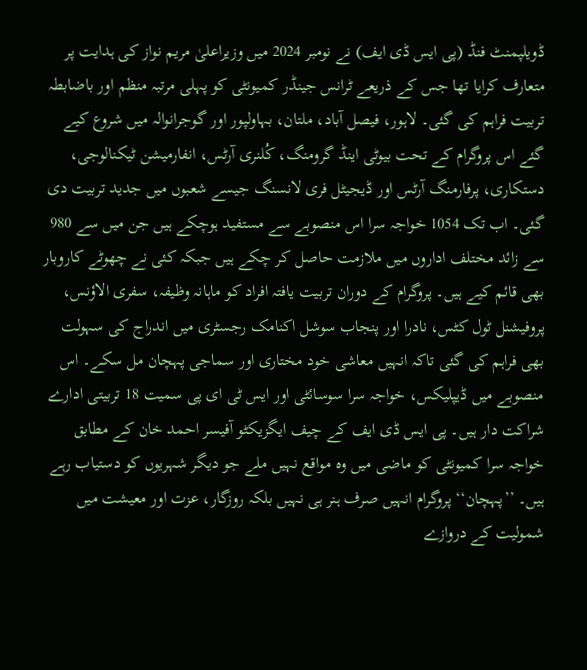ڈویلپمنٹ فنڈ (پی ایس ڈی ایف) نے نومبر 2024 میں وزیراعلیٰ مریم نواز کی ہدایت پر متعارف کرایا تھا جس کے ذریعے ٹرانس جینڈر کمیونٹی کو پہلی مرتبہ منظم اور باضابطہ تربیت فراہم کی گئی۔ لاہور، فیصل آباد، ملتان، بہاولپور اور گوجرانوالہ میں شروع کیے گئے اس پروگرام کے تحت بیوٹی اینڈ گرومنگ، کُلنری آرٹس، انفارمیشن ٹیکنالوجی، دستکاری، پرفارمنگ آرٹس اور ڈیجیٹل فری لانسنگ جیسے شعبوں میں جدید تربیت دی گئی۔ اب تک 1054 خواجہ سرا اس منصوبے سے مستفید ہوچکے ہیں جن میں سے 980 سے زائد مختلف اداروں میں ملازمت حاصل کر چکے ہیں جبکہ کئی نے چھوٹے کاروبار بھی قائم کیے ہیں۔ پروگرام کے دوران تربیت یافتہ افراد کو ماہانہ وظیفہ، سفری الاؤنس، پروفیشنل ٹول کٹس، نادرا اور پنجاب سوشل اکنامک رجسٹری میں اندراج کی سہولت بھی فراہم کی گئی تاکہ انہیں معاشی خود مختاری اور سماجی پہچان مل سکے۔ اس منصوبے میں ڈیپلیکس، خواجہ سرا سوسائٹی اور ایس ٹی ای پی سمیت 18 تربیتی ادارے شراکت دار ہیں۔ پی ایس ڈی ایف کے چیف ایگزیکٹو آفیسر احمد خان کے مطابق خواجہ سرا کمیونٹی کو ماضی میں وہ مواقع نہیں ملے جو دیگر شہریوں کو دستیاب رہے ہیں۔ ’’پہچان‘‘ پروگرام انہیں صرف ہنر ہی نہیں بلکہ روزگار، عزت اور معیشت میں شمولیت کے دروازے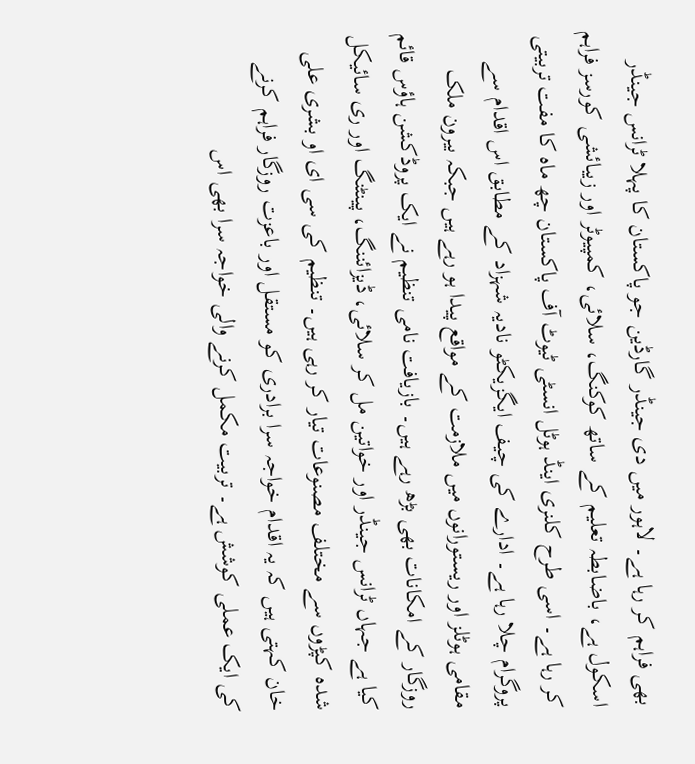بھی فراہم کر رہا ہے۔ لاہور میں دی جینڈر گارڈین جو پاکستان کا پہلا ٹرانس جینڈر اسکول ہے، باضابطہ تعلیم کے ساتھ کوکنگ، سلائی، کمپیوٹر اور زیبائشی کورسز فراہم کر رہا ہے۔ اسی طرح کلنری اینڈ ہوٹل انسٹی ٹیوٹ آف پاکستان چھ ماہ کا مفت تربیتی پروگرام چلا رہا ہے۔ ادارے کی چیف ایگزیکٹو نادیہ شہزاد کے مطابق اس اقدام سے مقامی ہوٹلز اور ریستورانوں میں ملازمت کے مواقع پیدا ہو رہے ہیں جبکہ بیرون ملک روزگار کے امکانات بھی بڑھ رہے ہیں۔ بازیافت نامی تنظیم نے ایک پروڈکشن ہاؤس قائم کیا ہے جہاں ٹرانس جینڈر اور خواتین مل کر سلائی، ڈیزائننگ، پینٹنگ اور ری سائیکل شدہ کپڑوں سے مختلف مصنوعات تیار کر رہی ہیں۔ تنظیم کی سی ای او بشری علی خان کہتی ہیں کہ یہ اقدام خواجہ سرا برادری کو مستقل اور باعزت روزگار فراہم کرنے کی ایک عملی کوشش ہے۔ تربیت مکمل کرنے والی خواجہ سرا بھی اس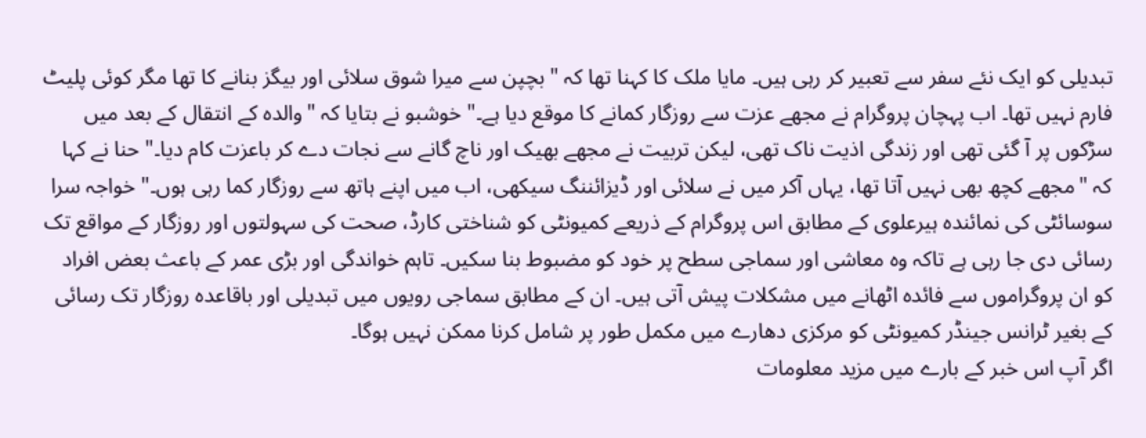تبدیلی کو ایک نئے سفر سے تعبیر کر رہی ہیں۔ مایا ملک کا کہنا تھا کہ "بچپن سے میرا شوق سلائی اور بیگز بنانے کا تھا مگر کوئی پلیٹ فارم نہیں تھا۔ اب پہچان پروگرام نے مجھے عزت سے روزگار کمانے کا موقع دیا ہے۔" خوشبو نے بتایا کہ "والدہ کے انتقال کے بعد میں سڑکوں پر آ گئی تھی اور زندگی اذیت ناک تھی، لیکن تربیت نے مجھے بھیک اور ناچ گانے سے نجات دے کر باعزت کام دیا۔" حنا نے کہا کہ "مجھے کچھ بھی نہیں آتا تھا، یہاں آکر میں نے سلائی اور ڈیزائننگ سیکھی، اب میں اپنے ہاتھ سے روزگار کما رہی ہوں۔" خواجہ سرا سوسائٹی کی نمائندہ ہیرعلوی کے مطابق اس پروگرام کے ذریعے کمیونٹی کو شناختی کارڈ، صحت کی سہولتوں اور روزگار کے مواقع تک رسائی دی جا رہی ہے تاکہ وہ معاشی اور سماجی سطح پر خود کو مضبوط بنا سکیں۔ تاہم خواندگی اور بڑی عمر کے باعث بعض افراد کو ان پروگراموں سے فائدہ اٹھانے میں مشکلات پیش آتی ہیں۔ ان کے مطابق سماجی رویوں میں تبدیلی اور باقاعدہ روزگار تک رسائی کے بغیر ٹرانس جینڈر کمیونٹی کو مرکزی دھارے میں مکمل طور پر شامل کرنا ممکن نہیں ہوگا۔
اگر آپ اس خبر کے بارے میں مزید معلومات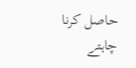حاصل کرنا چاہتے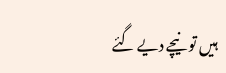ہیں تو نیچے دیے گئے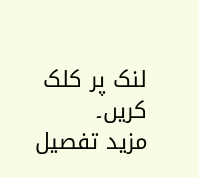لنک پر کلک کریں۔
مزید تفصیل